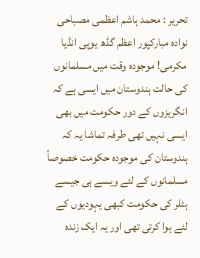تحریر : محمد ہاشم اعظمی مصباحی
نوادہ مبارکپور اعظم گڈھ یوپی انڈیا
مکرمی! موجودہ وقت میں مسلمانوں کی حالت ہندوستان میں ایسی ہے کہ انگریزوں کے دور حکومت میں بھی ایسی نہیں تھی طرفہ تماشا یہ کہ ہندوستان کی موجودہ حکومت خصوصاً مسلمانوں کے لئے ویسے ہی جیسے ہٹلر کی حکومت کبھی یہودیوں کے لئے ہوا کرتی تھی اور یہ ایک زندہ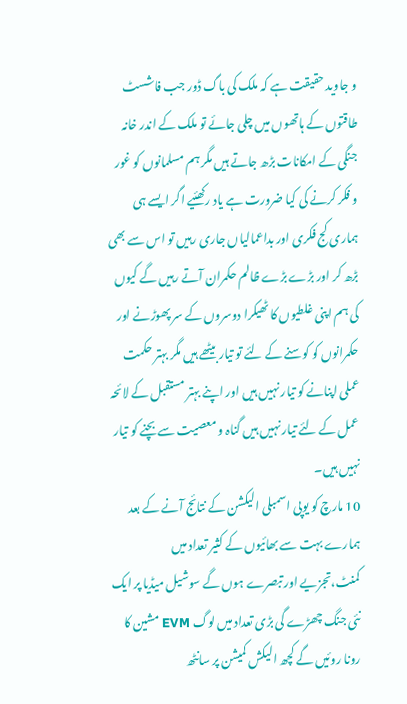و جاوید حقیقت ہے کہ ملک کی باگ ڈور جب فاشسٹ طاقتوں کے ہاتھوں میں چلی جائے تو ملک کے اندر خانہ جنگی کے امکانات بڑھ جاتے ہیں مگر ہم مسلمانوں کو غور و فکر کرنے کی کیا ضرورت ہے یاد رکھئیے اگر ایسے ہی ہماری کج فکری اور بداعمالیاں جاری رہیں تو اس سے بھی بڑھ کر اور بڑے بڑے ظالم حکمران آتے رہیں گے کیوں کی ہم اپنی غلطیوں کا ٹھیکرا دوسروں کے سر پھوڑنے اور حکمرانوں کو کوسنے کے لئے تو تیار بیٹھے ہیں مگر بہتر حکمت عملی اپنانے کو تیار نہیں ہیں اور اپنے بہتر مستقبل کے لائحہ عمل کے لئے تیار نہیں ہیں گناہ و معصیت سے بچنے کو تیار نہیں ہیں۔
10 مارچ کو یوپی اسمبلی الیکشن کے نتائج آنے کے بعد ہمارے بہت سے بھائیوں کے کثیر تعداد میں کمنٹ،تجزیے اور تبصرے ہوں گے سوشیل میڈیا پر ایک نئی جنگ چھڑے گی بڑی تعداد میں لوگ EVM مشین کا رونا روئیں گے کچھ الیکش کمیشن پر سانٹھ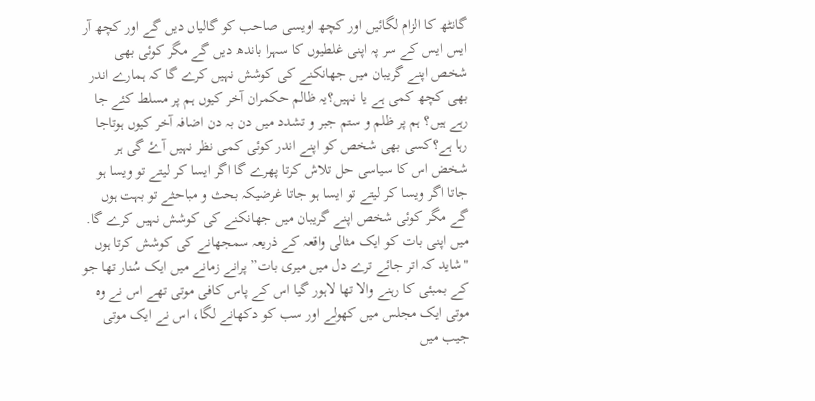گانٹھ کا الزام لگائیں اور کچھ اویسی صاحب کو گالیاں دیں گے اور کچھ آر ایس ایس کے سر پہ اپنی غلطیوں کا سہرا باندھ دیں گے مگر کوئی بھی شخص اپنے گریبان میں جھانکنے کی کوشش نہیں کرے گا کہ ہمارے اندر بھی کچھ کمی ہے یا نہیں؟یہ ظالم حکمران آخر کیوں ہم پر مسلط کئے جا رہے ہیں؟ ہم پر ظلم و ستم جبر و تشدد میں دن بہ دن اضافہ آخر کیوں ہوتاجا رہا ہے؟کسی بھی شخص کو اپنے اندر کوئی کمی نظر نہیں آۓ گی ہر شخض اس کا سیاسی حل تلاش کرتا پھرے گا اگر ایسا کر لیتے تو ویسا ہو جاتا اگر ویسا کر لیتے تو ایسا ہو جاتا غرضیکہ بحث و مباحثے تو بہت ہوں گے مگر کوئی شخص اپنے گریبان میں جھانکنے کی کوشش نہیں کرے گا. میں اپنی بات کو ایک مثالی واقعہ کے ذریعہ سمجھانے کی کوشش کرتا ہوں "شاید کہ اتر جائے ترے دل میں میری بات” پرانے زمانے میں ایک سُنار تھا جو کے بمبئی کا رہنے والا تھا لاہور گیا اس کے پاس کافى موتى تھے اس نے وه موتى ایک مجلس میں کھولے اور سب کو دکھانے لگا، اس نے ایک موتى جیب میں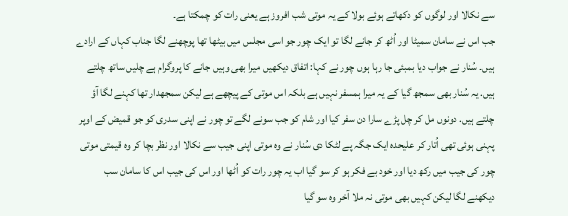سے نکالا اور لوگوں کو دکھاتے ہوئے بولا کے یہ موتى شب افروز ہے یعنی رات کو چمکتا ہے۔
جب اس نے سامان سمیٹا اور اُٹھ کر جانے لگا تو ایک چور جو اسى مجلس میں بیٹھا تھا پوچھنے لگا جناب کہاں کے ارادے ہیں۔ سُنار نے جواب دیا بمبئی جا رہا ہوں چور نے کہا: اتفاق دیکھیں میرا بھی وہیں جانے کا پروگرام ہے چلیں ساتھ چلتے ہیں. یہ سُنار بھى سمجھ گیا کے یہ میرا ہمسفر نہیں ہے بلکہ اس موتى کے پیچھے ہے لیکن سمجھدار تھا کہنے لگا آؤ چلتے ہیں. دونوں مل کر چل پڑے سارا دن سفر کیا اور شام کو جب سونے لگے تو چور نے اپنی سدری کو جو قمیض کے اوپر پہنی ہوئی تھی اُتار کر علیحدہ ایک جگہ پے لٹکا دی سُنار نے وه موتى اپنى جیب سے نکالا اور نظر بچا کر وه قیمتی موتى چور کى جیب میں رکھ دیا اور خود بے فکر ہو کر سو گیا اب یہ چور رات کو اُٹھا اور اس کى جیب اس کا سامان سب دیکھنے لگا لیکن کہیں بھى موتى نہ ملا آخر وه سو گیا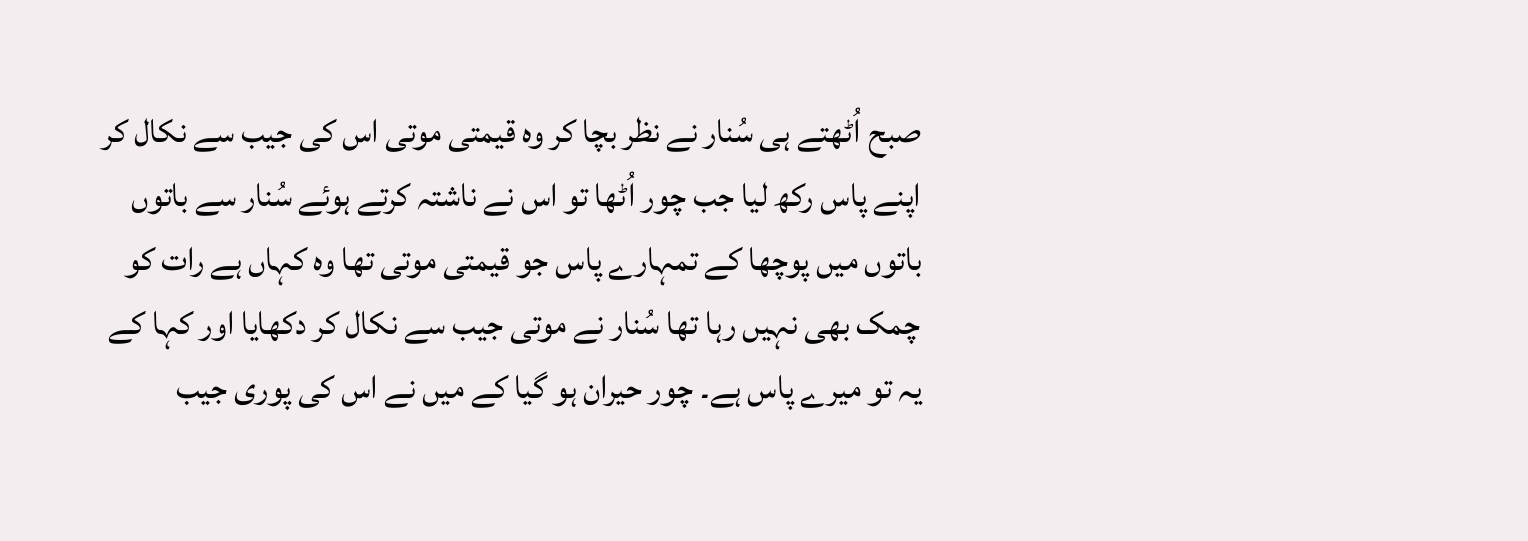صبح اُٹھتے ہی سُنار نے نظر بچا کر وه قیمتی موتى اس کى جیب سے نکال کر اپنے پاس رکھ لیا جب چور اُٹھا تو اس نے ناشتہ کرتے ہوئے سُنار سے باتوں باتوں میں پوچھا کے تمہارے پاس جو قیمتی موتى تھا وه کہاں ہے رات کو چمک بھى نہیں رہا تھا سُنار نے موتى جیب سے نکال کر دکھایا اور کہا کے یہ تو میرے پاس ہے۔ چور حیران ہو گیا کے میں نے اس کى پورى جیب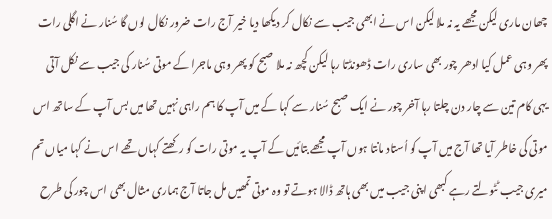چھان ماری لیکن مجھے یہ نہ ملا لیکن اس نے ابھى جیب سے نکال کر دیکھا دیا خیر آج رات ضرور نکال لوں گا سُنار نے اگلى رات پھر وہی عمل کیا ادھر چور بھى سارى رات ڈھونڈتا رہا لیکن کچھ نہ ملا صبح کو پھر وہی ماجرا کے موتى سُنار کى جیب سے نکل آتی یہی کام تین سے چار دن چلتا رہا آخر چور نے ایک صبح سُنار سے کہا کے میں آپ کا ہم راہی نہیں تھا میں بس آپ کے ساتھ اس موتى کى خاطر آیا تھا آج میں آپ کو اُستاد مانتا ہوں آپ مجھے بتائیں کے آپ یہ موتى رات کو رکھتے کہاں تھے اس نے کہا میاں تم میری جیب ٹٹولتے رہے کبھى اپنى جیب میں بھی ہاتھ ڈالا ہوتے تو وہ موتی تمھیں مل جاتا آج ہماری مثال بھی اس چور کى طرح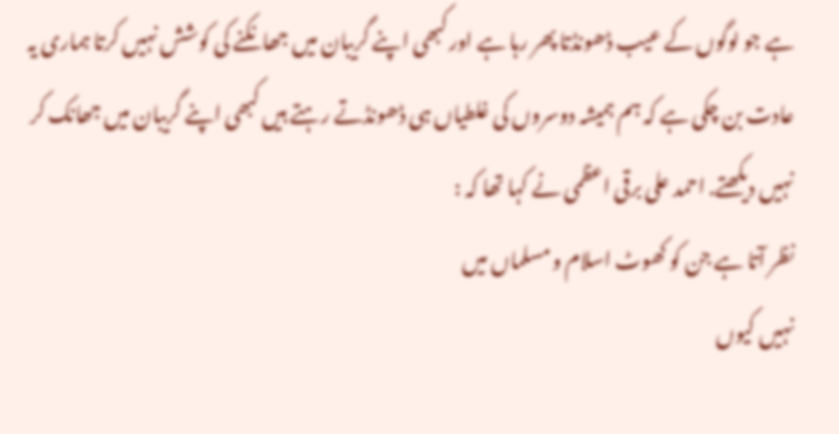ہے جو لوگوں کے عیب ڈھونڈتا پھر رہا ہے اور کبھی اپنے گریبان میں جھانکنے کی کوشش نہیں کرتا ہماری یہ عادت بن چکی ہے کہ ہم ہمیشہ دوسروں کی غلطیاں ہی ڈھونڈتے رہتے ہیں کبھی اپنے گریبان میں جھانک کر نہیں دیکھتے. احمد علی برقی اعظمی نے کہا تھا کہ :
نظر آتا ہے جن کو کھوٹ اسلام و مسلماں میں
نہیں کیوں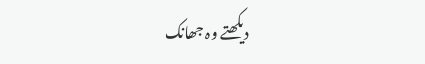دیکھتے وہ جھانک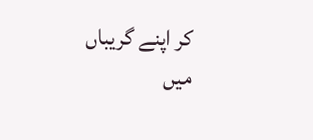کر اپنے گریباں میں